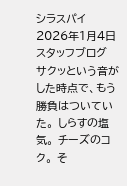シラスパイ 2026年1月4日 スタッフブログ サクッという音がした時点で、もう勝負はついていた。 しらすの塩気。 チーズのコク。 そ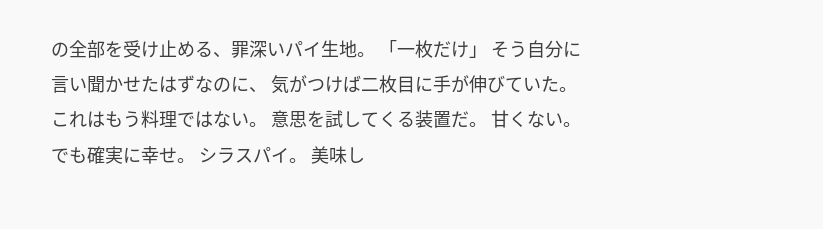の全部を受け止める、罪深いパイ生地。 「一枚だけ」 そう自分に言い聞かせたはずなのに、 気がつけば二枚目に手が伸びていた。 これはもう料理ではない。 意思を試してくる装置だ。 甘くない。 でも確実に幸せ。 シラスパイ。 美味し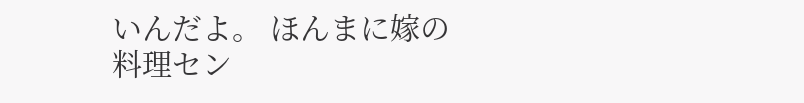いんだよ。 ほんまに嫁の料理セン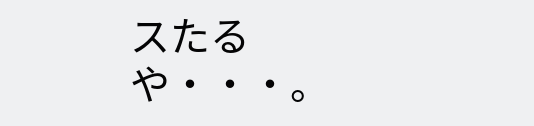スたるや・・・。